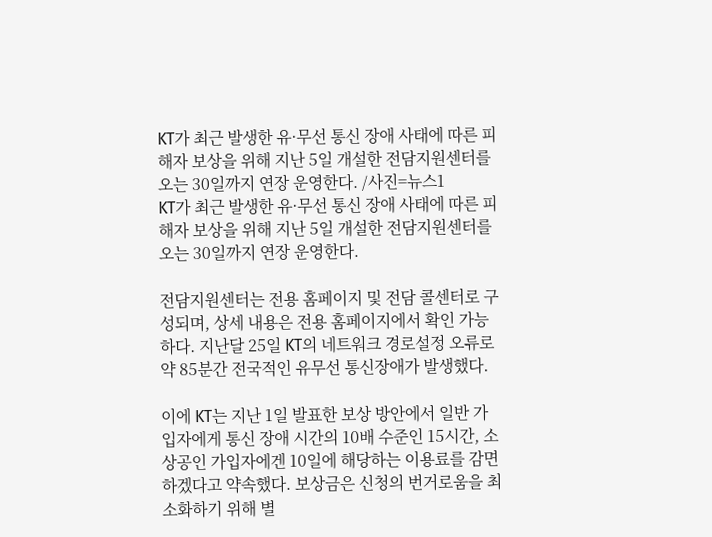KT가 최근 발생한 유·무선 통신 장애 사태에 따른 피해자 보상을 위해 지난 5일 개설한 전담지원센터를 오는 30일까지 연장 운영한다. /사진=뉴스1
KT가 최근 발생한 유·무선 통신 장애 사태에 따른 피해자 보상을 위해 지난 5일 개설한 전담지원센터를 오는 30일까지 연장 운영한다.

전담지원센터는 전용 홈페이지 및 전담 콜센터로 구성되며, 상세 내용은 전용 홈페이지에서 확인 가능하다. 지난달 25일 KT의 네트워크 경로설정 오류로 약 85분간 전국적인 유무선 통신장애가 발생했다.

이에 KT는 지난 1일 발표한 보상 방안에서 일반 가입자에게 통신 장애 시간의 10배 수준인 15시간, 소상공인 가입자에겐 10일에 해당하는 이용료를 감면하겠다고 약속했다. 보상금은 신청의 번거로움을 최소화하기 위해 별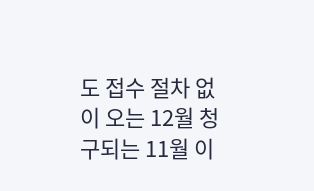도 접수 절차 없이 오는 12월 청구되는 11월 이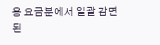용 요금분에서 일괄 감면된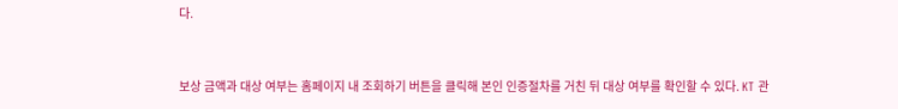다.


보상 금액과 대상 여부는 홈페이지 내 조회하기 버튼을 클릭해 본인 인증절차를 거친 뒤 대상 여부를 확인할 수 있다. KT 관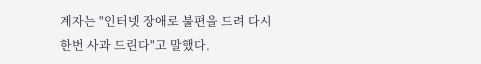계자는 "인터넷 장애로 불편을 드려 다시 한번 사과 드린다"고 말했다.